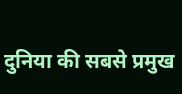दुनिया की सबसे प्रमुख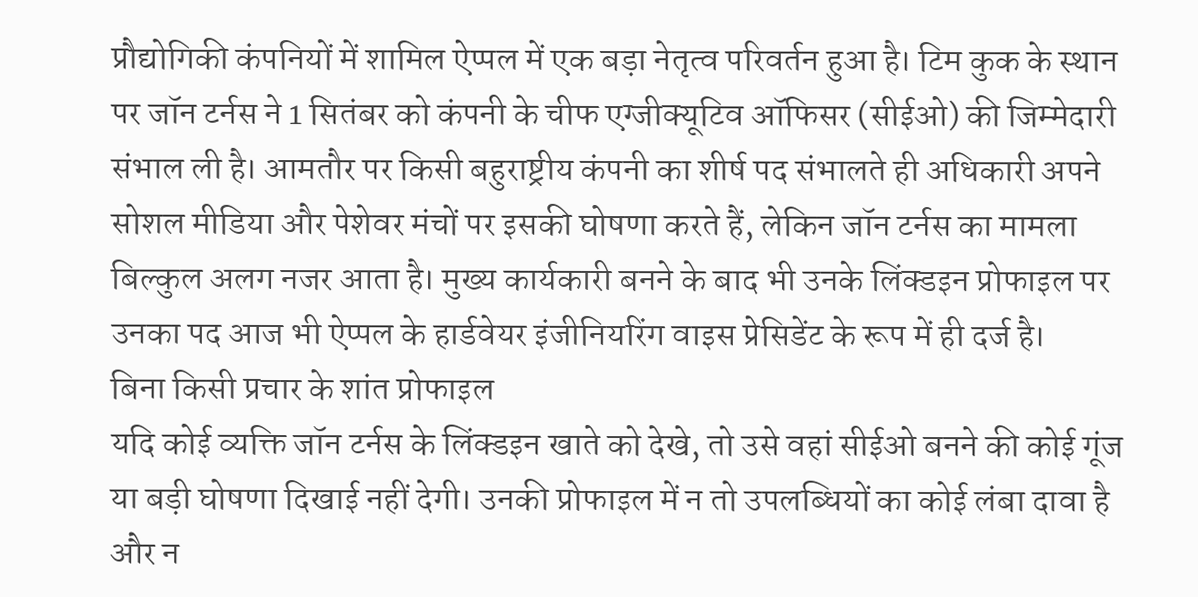प्रौद्योगिकी कंपनियों में शामिल ऐप्पल में एक बड़ा नेतृत्व परिवर्तन हुआ है। टिम कुक के स्थान पर जॉन टर्नस ने 1 सितंबर को कंपनी के चीफ एग्जीक्यूटिव ऑफिसर (सीईओ) की जिम्मेदारी संभाल ली है। आमतौर पर किसी बहुराष्ट्रीय कंपनी का शीर्ष पद संभालते ही अधिकारी अपने सोशल मीडिया और पेशेवर मंचों पर इसकी घोषणा करते हैं, लेकिन जॉन टर्नस का मामला बिल्कुल अलग नजर आता है। मुख्य कार्यकारी बनने के बाद भी उनके लिंक्डइन प्रोफाइल पर उनका पद आज भी ऐप्पल के हार्डवेयर इंजीनियरिंग वाइस प्रेसिडेंट के रूप में ही दर्ज है।
बिना किसी प्रचार के शांत प्रोफाइल
यदि कोई व्यक्ति जॉन टर्नस के लिंक्डइन खाते को देखे, तो उसे वहां सीईओ बनने की कोई गूंज या बड़ी घोषणा दिखाई नहीं देगी। उनकी प्रोफाइल में न तो उपलब्धियों का कोई लंबा दावा है और न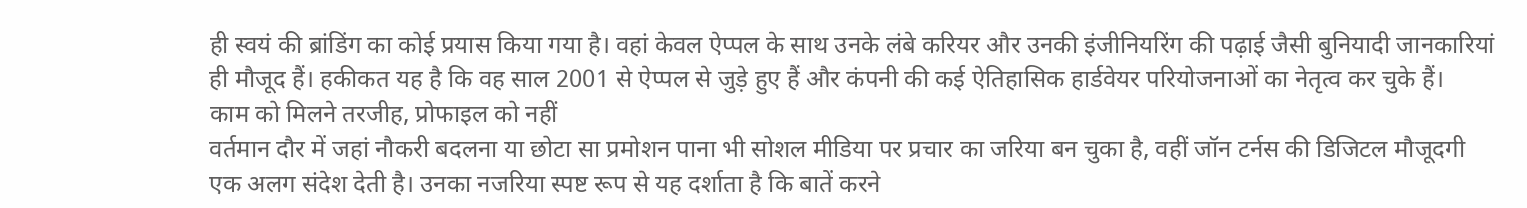ही स्वयं की ब्रांडिंग का कोई प्रयास किया गया है। वहां केवल ऐप्पल के साथ उनके लंबे करियर और उनकी इंजीनियरिंग की पढ़ाई जैसी बुनियादी जानकारियां ही मौजूद हैं। हकीकत यह है कि वह साल 2001 से ऐप्पल से जुड़े हुए हैं और कंपनी की कई ऐतिहासिक हार्डवेयर परियोजनाओं का नेतृत्व कर चुके हैं।
काम को मिलने तरजीह, प्रोफाइल को नहीं
वर्तमान दौर में जहां नौकरी बदलना या छोटा सा प्रमोशन पाना भी सोशल मीडिया पर प्रचार का जरिया बन चुका है, वहीं जॉन टर्नस की डिजिटल मौजूदगी एक अलग संदेश देती है। उनका नजरिया स्पष्ट रूप से यह दर्शाता है कि बातें करने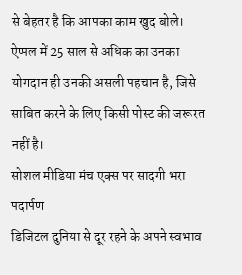से बेहतर है कि आपका काम खुद बोले। ऐप्पल में 25 साल से अधिक का उनका योगदान ही उनकी असली पहचान है, जिसे साबित करने के लिए किसी पोस्ट की जरूरत नहीं है।
सोशल मीडिया मंच एक्स पर सादगी भरा पदार्पण
डिजिटल दुनिया से दूर रहने के अपने स्वभाव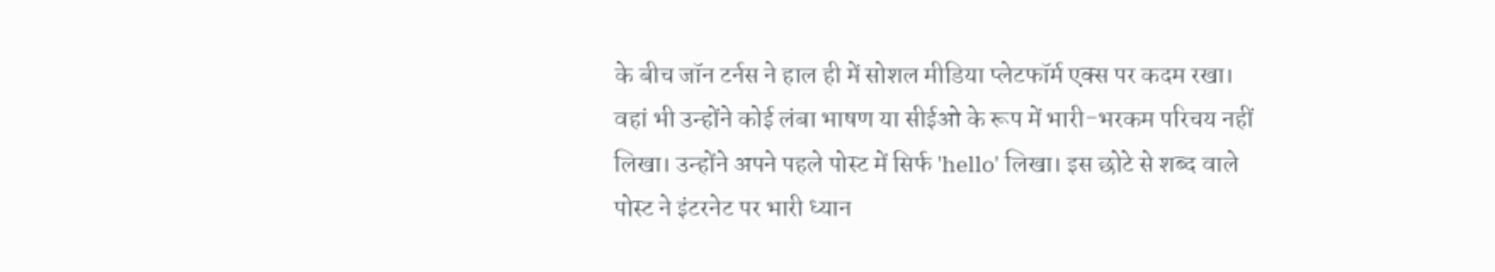के बीच जॉन टर्नस ने हाल ही में सोशल मीडिया प्लेटफॉर्म एक्स पर कदम रखा। वहां भी उन्होंने कोई लंबा भाषण या सीईओ के रूप में भारी-भरकम परिचय नहीं लिखा। उन्होंने अपने पहले पोस्ट में सिर्फ 'hello' लिखा। इस छोटे से शब्द वाले पोस्ट ने इंटरनेट पर भारी ध्यान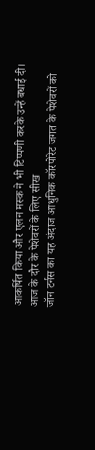आकर्षित किया और एलन मस्क ने भी टिप्पणी करके उन्हें बधाई दी।
आज के दौर के पेशेवरों के लिए सीख
जॉन टर्नस का यह अंदाज आधुनिक कॉरपोरेट जगत के पेशेवरों को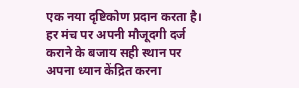एक नया दृष्टिकोण प्रदान करता है। हर मंच पर अपनी मौजूदगी दर्ज कराने के बजाय सही स्थान पर अपना ध्यान केंद्रित करना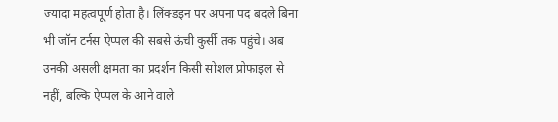ज्यादा महत्वपूर्ण होता है। लिंक्डइन पर अपना पद बदले बिना भी जॉन टर्नस ऐप्पल की सबसे ऊंची कुर्सी तक पहुंचे। अब उनकी असली क्षमता का प्रदर्शन किसी सोशल प्रोफाइल से नहीं, बल्कि ऐप्पल के आने वाले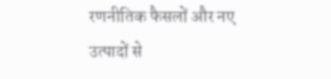रणनीतिक फैसलों और नए उत्पादों से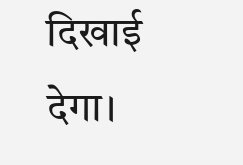दिखाई देगा।